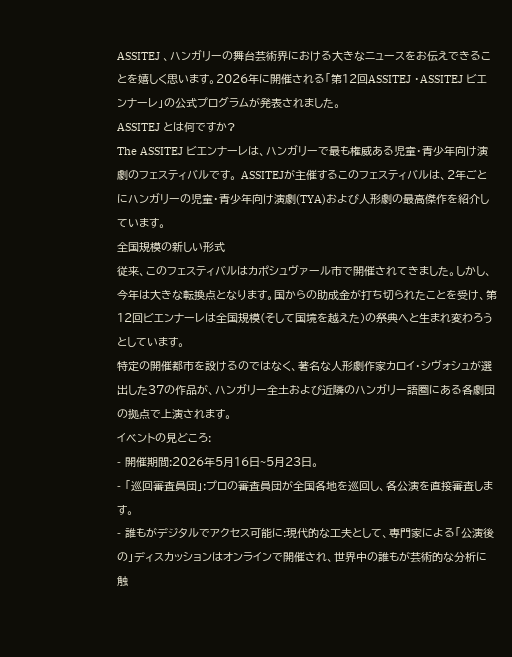ASSITEJ 、ハンガリーの舞台芸術界における大きなニュースをお伝えできることを嬉しく思います。2026年に開催される「第12回ASSITEJ ・ASSITEJ ビエンナーレ」の公式プログラムが発表されました。
ASSITEJ とは何ですか?
The ASSITEJ ビエンナーレは、ハンガリーで最も権威ある児童・青少年向け演劇のフェスティバルです。 ASSITEJが主催するこのフェスティバルは、2年ごとにハンガリーの児童・青少年向け演劇(TYA)および人形劇の最高傑作を紹介しています。
全国規模の新しい形式
従来、このフェスティバルはカポシュヴァール市で開催されてきました。しかし、今年は大きな転換点となります。国からの助成金が打ち切られたことを受け、第12回ビエンナーレは全国規模(そして国境を越えた)の祭典へと生まれ変わろうとしています。
特定の開催都市を設けるのではなく、著名な人形劇作家カロイ・シヴォシュが選出した37の作品が、ハンガリー全土および近隣のハンガリー語圏にある各劇団の拠点で上演されます。
イベントの見どころ:
- 開催期間:2026年5月16日~5月23日。
- 「巡回審査員団」:プロの審査員団が全国各地を巡回し、各公演を直接審査します。
- 誰もがデジタルでアクセス可能に:現代的な工夫として、専門家による「公演後の」ディスカッションはオンラインで開催され、世界中の誰もが芸術的な分析に触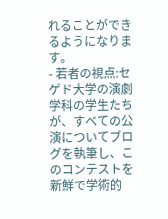れることができるようになります。
- 若者の視点:セゲド大学の演劇学科の学生たちが、すべての公演についてブログを執筆し、このコンテストを新鮮で学術的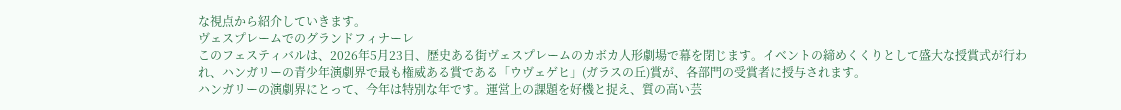な視点から紹介していきます。
ヴェスプレームでのグランドフィナーレ
このフェスティバルは、2026年5月23日、歴史ある街ヴェスプレームのカボカ人形劇場で幕を閉じます。イベントの締めくくりとして盛大な授賞式が行われ、ハンガリーの青少年演劇界で最も権威ある賞である「ウヴェゲヒ」(ガラスの丘)賞が、各部門の受賞者に授与されます。
ハンガリーの演劇界にとって、今年は特別な年です。運営上の課題を好機と捉え、質の高い芸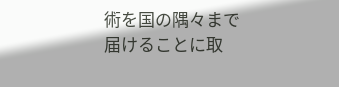術を国の隅々まで届けることに取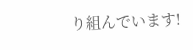り組んでいます!